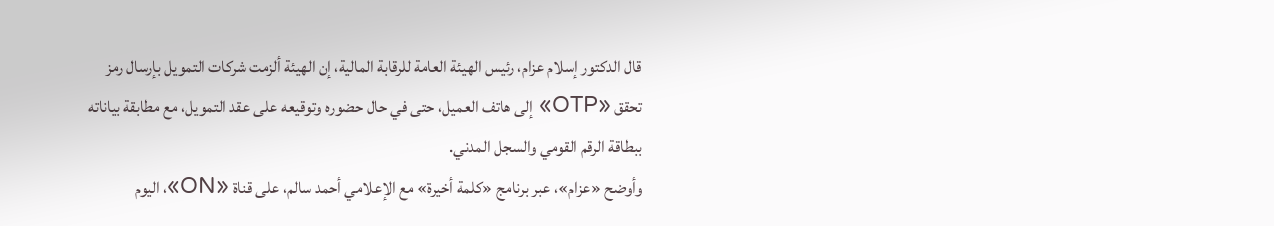قال الدكتور إسلام عزام، رئيس الهيئة العامة للرقابة المالية، إن الهيئة ألزمت شركات التمويل بإرسال رمز تحقق «OTP» إلى هاتف العميل، حتى في حال حضوره وتوقيعه على عقد التمويل، مع مطابقة بياناته ببطاقة الرقم القومي والسجل المدني.
وأوضح «عزام»، عبر برنامج «كلمة أخيرة» مع الإعلامي أحمد سالم، على قناة «ON»، اليوم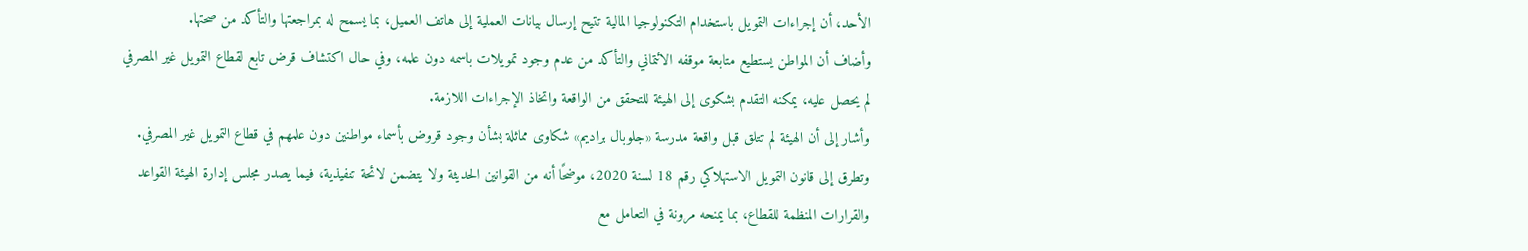الأحد، أن إجراءات التمويل باستخدام التكنولوجيا المالية تتيح إرسال بيانات العملية إلى هاتف العميل، بما يسمح له بمراجعتها والتأكد من صحتها.
وأضاف أن المواطن يستطيع متابعة موقفه الائتماني والتأكد من عدم وجود تمويلات باسمه دون علمه، وفي حال اكتشاف قرض تابع لقطاع التمويل غير المصرفي لم يحصل عليه، يمكنه التقدم بشكوى إلى الهيئة للتحقق من الواقعة واتخاذ الإجراءات اللازمة.
وأشار إلى أن الهيئة لم تتلق قبل واقعة مدرسة «جلوبال براديم» شكاوى مماثلة بشأن وجود قروض بأسماء مواطنين دون علمهم في قطاع التمويل غير المصرفي.
وتطرق إلى قانون التمويل الاستهلاكي رقم 18 لسنة 2020، موضحًا أنه من القوانين الحديثة ولا يتضمن لائحة تنفيذية، فيما يصدر مجلس إدارة الهيئة القواعد والقرارات المنظمة للقطاع، بما يمنحه مرونة في التعامل مع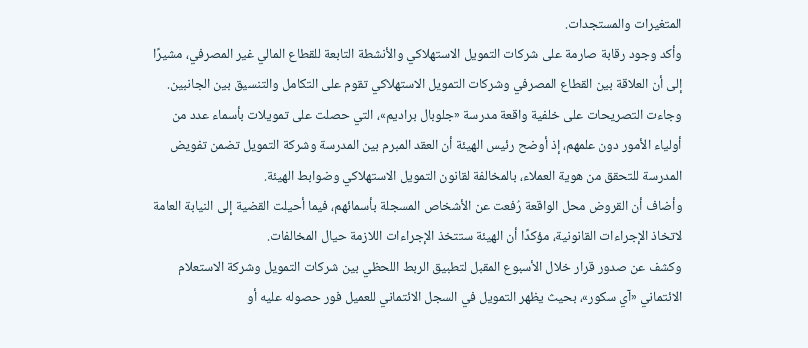المتغيرات والمستجدات.
وأكد وجود رقابة صارمة على شركات التمويل الاستهلاكي والأنشطة التابعة للقطاع المالي غير المصرفي، مشيرًا إلى أن العلاقة بين القطاع المصرفي وشركات التمويل الاستهلاكي تقوم على التكامل والتنسيق بين الجانبين.
وجاءت التصريحات على خلفية واقعة مدرسة «جلوبال براديم»، التي حصلت على تمويلات بأسماء عدد من أولياء الأمور دون علمهم، إذ أوضح رئيس الهيئة أن العقد المبرم بين المدرسة وشركة التمويل تضمن تفويض المدرسة للتحقق من هوية العملاء، بالمخالفة لقانون التمويل الاستهلاكي وضوابط الهيئة.
وأضاف أن القروض محل الواقعة رُفعت عن الأشخاص المسجلة بأسمائهم، فيما أحيلت القضية إلى النيابة العامة لاتخاذ الإجراءات القانونية، مؤكدًا أن الهيئة ستتخذ الإجراءات اللازمة حيال المخالفات.
وكشف عن صدور قرار خلال الأسبوع المقبل لتطبيق الربط اللحظي بين شركات التمويل وشركة الاستعلام الائتماني «آي سكور»، بحيث يظهر التمويل في السجل الائتماني للعميل فور حصوله عليه أو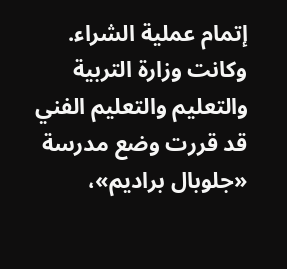إتمام عملية الشراء.
وكانت وزارة التربية والتعليم والتعليم الفني قد قررت وضع مدرسة «جلوبال براديم»،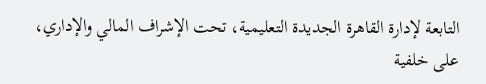التابعة لإدارة القاهرة الجديدة التعليمية، تحت الإشراف المالي والإداري، على خلفية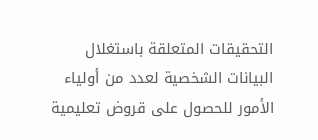التحقيقات المتعلقة باستغلال البيانات الشخصية لعدد من أولياء الأمور للحصول على قروض تعليمية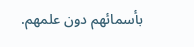بأسمائهم دون علمهم.